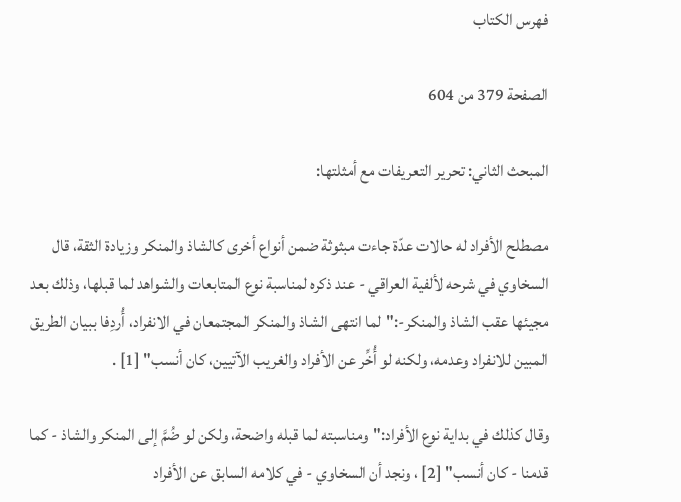فهرس الكتاب

الصفحة 379 من 604

المبحث الثاني: تحرير التعريفات مع أمثلتها:

مصطلح الأفراد له حالات عدّة جاءت مبثوثة ضمن أنواع أخرى كالشاذ والمنكر وزيادة الثقة، قال السخاوي في شرحه لألفية العراقي - عند ذكره لمناسبة نوع المتابعات والشواهد لما قبلها، وذلك بعد مجيئها عقب الشاذ والمنكر-:"لما انتهى الشاذ والمنكر المجتمعان في الانفراد، أُردِفا ببيان الطريق المبين للانفراد وعدمه، ولكنه لو أُخِّر عن الأفراد والغريب الآتيين، كان أنسب" [1] .

وقال كذلك في بداية نوع الأفراد:"ومناسبته لما قبله واضحة، ولكن لو ضُمَّ إلى المنكر والشاذ - كما قدمنا - كان أنسب" [2] ، ونجد أن السخاوي - في كلامه السابق عن الأفراد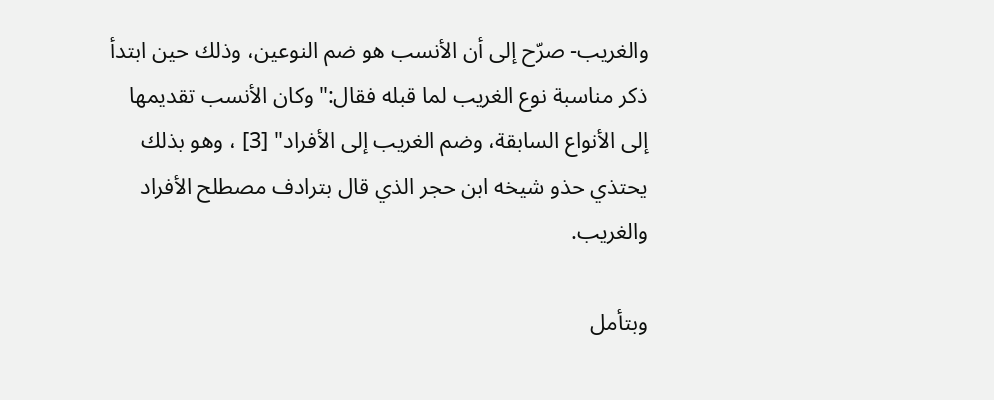والغريب- صرّح إلى أن الأنسب هو ضم النوعين، وذلك حين ابتدأ ذكر مناسبة نوع الغريب لما قبله فقال:"وكان الأنسب تقديمها إلى الأنواع السابقة، وضم الغريب إلى الأفراد" [3] ، وهو بذلك يحتذي حذو شيخه ابن حجر الذي قال بترادف مصطلح الأفراد والغريب.

وبتأمل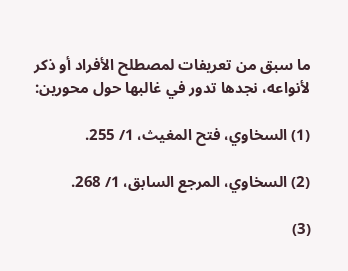ما سبق من تعريفات لمصطلح الأفراد أو ذكر لأنواعه، نجدها تدور في غالبها حول محورين:

(1) السخاوي، فتح المغيث، 1/ 255.

(2) السخاوي، المرجع السابق، 1/ 268.

(3)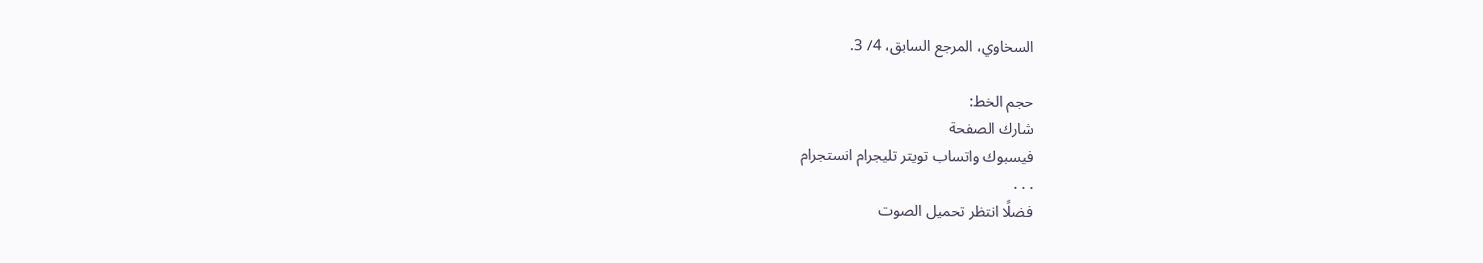السخاوي، المرجع السابق، 4/ 3.

حجم الخط:
شارك الصفحة
فيسبوك واتساب تويتر تليجرام انستجرام
. . .
فضلًا انتظر تحميل الصوت